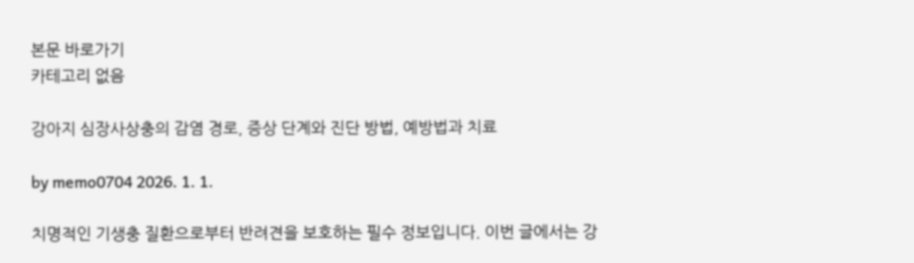본문 바로가기
카테고리 없음

강아지 심장사상충의 감염 경로, 증상 단계와 진단 방법, 예방법과 치료

by memo0704 2026. 1. 1.

치명적인 기생충 질환으로부터 반려견을 보호하는 필수 정보입니다. 이번 글에서는 강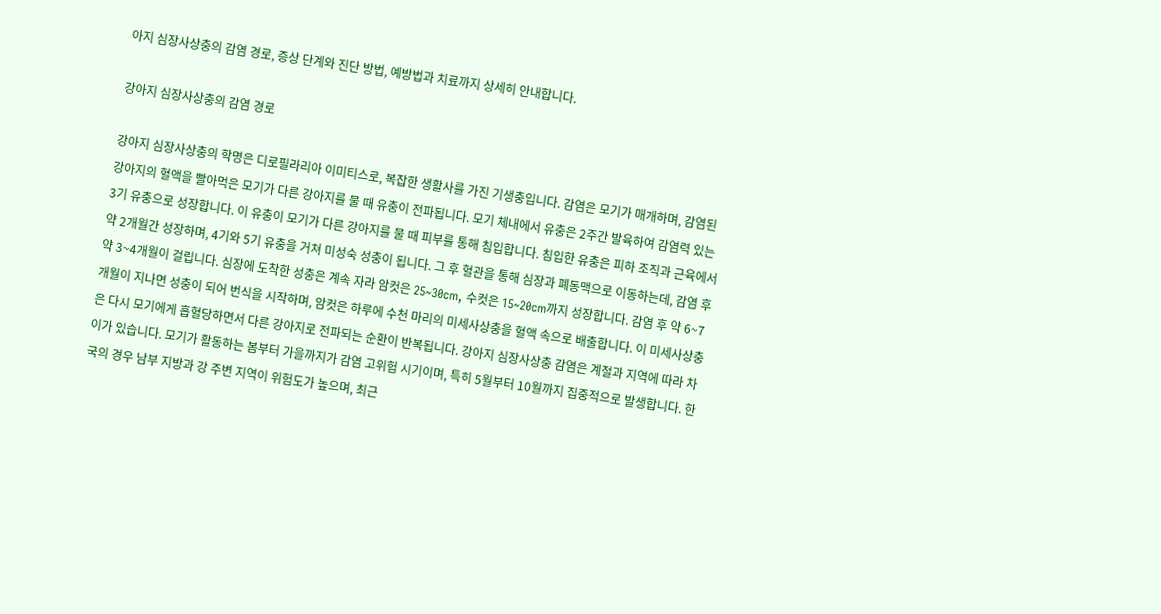아지 심장사상충의 감염 경로, 증상 단계와 진단 방법, 예방법과 치료까지 상세히 안내합니다.

강아지 심장사상충의 감염 경로

강아지 심장사상충의 학명은 디로필라리아 이미티스로, 복잡한 생활사를 가진 기생충입니다. 감염은 모기가 매개하며, 감염된 강아지의 혈액을 빨아먹은 모기가 다른 강아지를 물 때 유충이 전파됩니다. 모기 체내에서 유충은 2주간 발육하여 감염력 있는 3기 유충으로 성장합니다. 이 유충이 모기가 다른 강아지를 물 때 피부를 통해 침입합니다. 침입한 유충은 피하 조직과 근육에서 약 2개월간 성장하며, 4기와 5기 유충을 거쳐 미성숙 성충이 됩니다. 그 후 혈관을 통해 심장과 폐동맥으로 이동하는데, 감염 후 약 3~4개월이 걸립니다. 심장에 도착한 성충은 계속 자라 암컷은 25~30cm, 수컷은 15~20cm까지 성장합니다. 감염 후 약 6~7개월이 지나면 성충이 되어 번식을 시작하며, 암컷은 하루에 수천 마리의 미세사상충을 혈액 속으로 배출합니다. 이 미세사상충은 다시 모기에게 흡혈당하면서 다른 강아지로 전파되는 순환이 반복됩니다. 강아지 심장사상충 감염은 계절과 지역에 따라 차이가 있습니다. 모기가 활동하는 봄부터 가을까지가 감염 고위험 시기이며, 특히 5월부터 10월까지 집중적으로 발생합니다. 한국의 경우 남부 지방과 강 주변 지역이 위험도가 높으며, 최근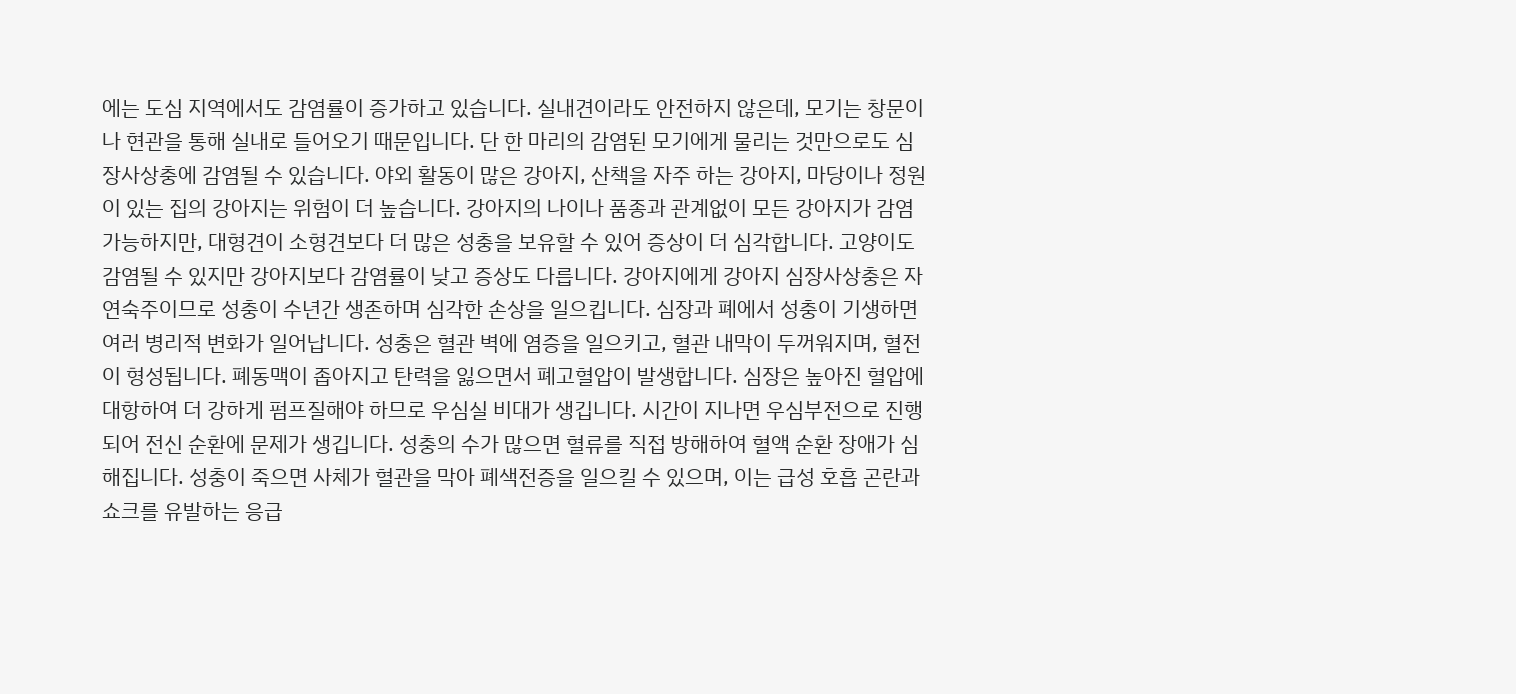에는 도심 지역에서도 감염률이 증가하고 있습니다. 실내견이라도 안전하지 않은데, 모기는 창문이나 현관을 통해 실내로 들어오기 때문입니다. 단 한 마리의 감염된 모기에게 물리는 것만으로도 심장사상충에 감염될 수 있습니다. 야외 활동이 많은 강아지, 산책을 자주 하는 강아지, 마당이나 정원이 있는 집의 강아지는 위험이 더 높습니다. 강아지의 나이나 품종과 관계없이 모든 강아지가 감염 가능하지만, 대형견이 소형견보다 더 많은 성충을 보유할 수 있어 증상이 더 심각합니다. 고양이도 감염될 수 있지만 강아지보다 감염률이 낮고 증상도 다릅니다. 강아지에게 강아지 심장사상충은 자연숙주이므로 성충이 수년간 생존하며 심각한 손상을 일으킵니다. 심장과 폐에서 성충이 기생하면 여러 병리적 변화가 일어납니다. 성충은 혈관 벽에 염증을 일으키고, 혈관 내막이 두꺼워지며, 혈전이 형성됩니다. 폐동맥이 좁아지고 탄력을 잃으면서 폐고혈압이 발생합니다. 심장은 높아진 혈압에 대항하여 더 강하게 펌프질해야 하므로 우심실 비대가 생깁니다. 시간이 지나면 우심부전으로 진행되어 전신 순환에 문제가 생깁니다. 성충의 수가 많으면 혈류를 직접 방해하여 혈액 순환 장애가 심해집니다. 성충이 죽으면 사체가 혈관을 막아 폐색전증을 일으킬 수 있으며, 이는 급성 호흡 곤란과 쇼크를 유발하는 응급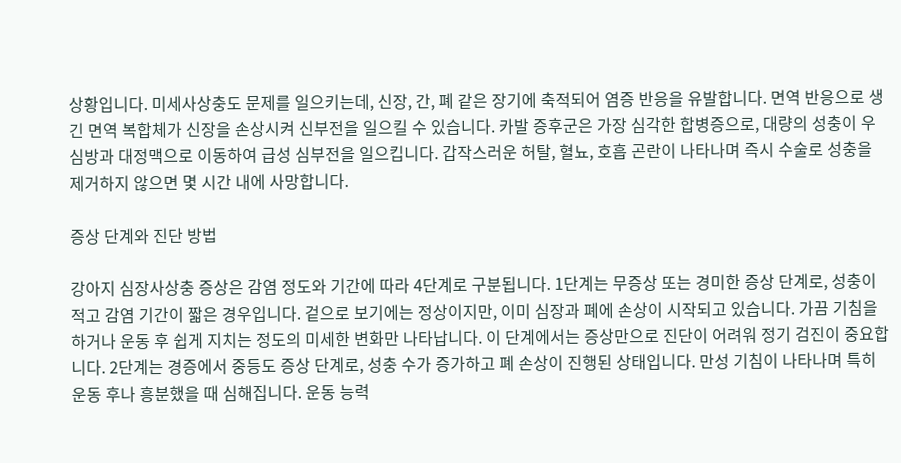상황입니다. 미세사상충도 문제를 일으키는데, 신장, 간, 폐 같은 장기에 축적되어 염증 반응을 유발합니다. 면역 반응으로 생긴 면역 복합체가 신장을 손상시켜 신부전을 일으킬 수 있습니다. 카발 증후군은 가장 심각한 합병증으로, 대량의 성충이 우심방과 대정맥으로 이동하여 급성 심부전을 일으킵니다. 갑작스러운 허탈, 혈뇨, 호흡 곤란이 나타나며 즉시 수술로 성충을 제거하지 않으면 몇 시간 내에 사망합니다.

증상 단계와 진단 방법

강아지 심장사상충 증상은 감염 정도와 기간에 따라 4단계로 구분됩니다. 1단계는 무증상 또는 경미한 증상 단계로, 성충이 적고 감염 기간이 짧은 경우입니다. 겉으로 보기에는 정상이지만, 이미 심장과 폐에 손상이 시작되고 있습니다. 가끔 기침을 하거나 운동 후 쉽게 지치는 정도의 미세한 변화만 나타납니다. 이 단계에서는 증상만으로 진단이 어려워 정기 검진이 중요합니다. 2단계는 경증에서 중등도 증상 단계로, 성충 수가 증가하고 폐 손상이 진행된 상태입니다. 만성 기침이 나타나며 특히 운동 후나 흥분했을 때 심해집니다. 운동 능력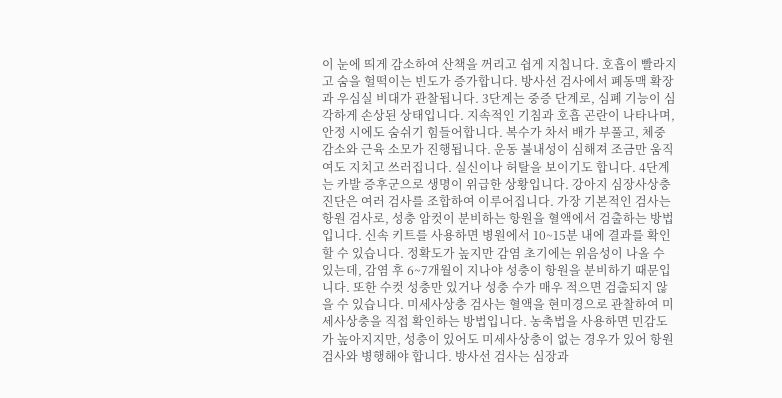이 눈에 띄게 감소하여 산책을 꺼리고 쉽게 지칩니다. 호흡이 빨라지고 숨을 헐떡이는 빈도가 증가합니다. 방사선 검사에서 폐동맥 확장과 우심실 비대가 관찰됩니다. 3단계는 중증 단계로, 심폐 기능이 심각하게 손상된 상태입니다. 지속적인 기침과 호흡 곤란이 나타나며, 안정 시에도 숨쉬기 힘들어합니다. 복수가 차서 배가 부풀고, 체중 감소와 근육 소모가 진행됩니다. 운동 불내성이 심해져 조금만 움직여도 지치고 쓰러집니다. 실신이나 허탈을 보이기도 합니다. 4단계는 카발 증후군으로 생명이 위급한 상황입니다. 강아지 심장사상충 진단은 여러 검사를 조합하여 이루어집니다. 가장 기본적인 검사는 항원 검사로, 성충 암컷이 분비하는 항원을 혈액에서 검출하는 방법입니다. 신속 키트를 사용하면 병원에서 10~15분 내에 결과를 확인할 수 있습니다. 정확도가 높지만 감염 초기에는 위음성이 나올 수 있는데, 감염 후 6~7개월이 지나야 성충이 항원을 분비하기 때문입니다. 또한 수컷 성충만 있거나 성충 수가 매우 적으면 검출되지 않을 수 있습니다. 미세사상충 검사는 혈액을 현미경으로 관찰하여 미세사상충을 직접 확인하는 방법입니다. 농축법을 사용하면 민감도가 높아지지만, 성충이 있어도 미세사상충이 없는 경우가 있어 항원 검사와 병행해야 합니다. 방사선 검사는 심장과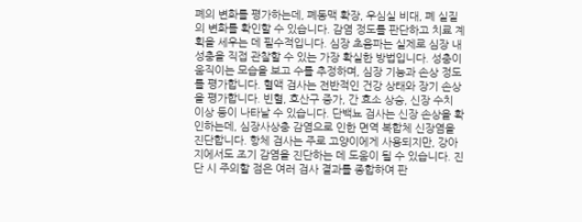폐의 변화를 평가하는데, 폐동맥 확장, 우심실 비대, 폐 실질의 변화를 확인할 수 있습니다. 감염 정도를 판단하고 치료 계획을 세우는 데 필수적입니다. 심장 초음파는 실제로 심장 내 성충을 직접 관찰할 수 있는 가장 확실한 방법입니다. 성충이 움직이는 모습을 보고 수를 추정하며, 심장 기능과 손상 정도를 평가합니다. 혈액 검사는 전반적인 건강 상태와 장기 손상을 평가합니다. 빈혈, 호산구 증가, 간 효소 상승, 신장 수치 이상 등이 나타날 수 있습니다. 단백뇨 검사는 신장 손상을 확인하는데, 심장사상충 감염으로 인한 면역 복합체 신장염을 진단합니다. 항체 검사는 주로 고양이에게 사용되지만, 강아지에서도 조기 감염을 진단하는 데 도움이 될 수 있습니다. 진단 시 주의할 점은 여러 검사 결과를 종합하여 판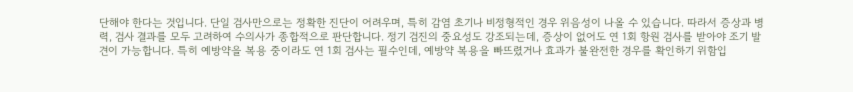단해야 한다는 것입니다. 단일 검사만으로는 정확한 진단이 어려우며, 특히 감염 초기나 비정형적인 경우 위음성이 나올 수 있습니다. 따라서 증상과 병력, 검사 결과를 모두 고려하여 수의사가 종합적으로 판단합니다. 정기 검진의 중요성도 강조되는데, 증상이 없어도 연 1회 항원 검사를 받아야 조기 발견이 가능합니다. 특히 예방약을 복용 중이라도 연 1회 검사는 필수인데, 예방약 복용을 빠뜨렸거나 효과가 불완전한 경우를 확인하기 위함입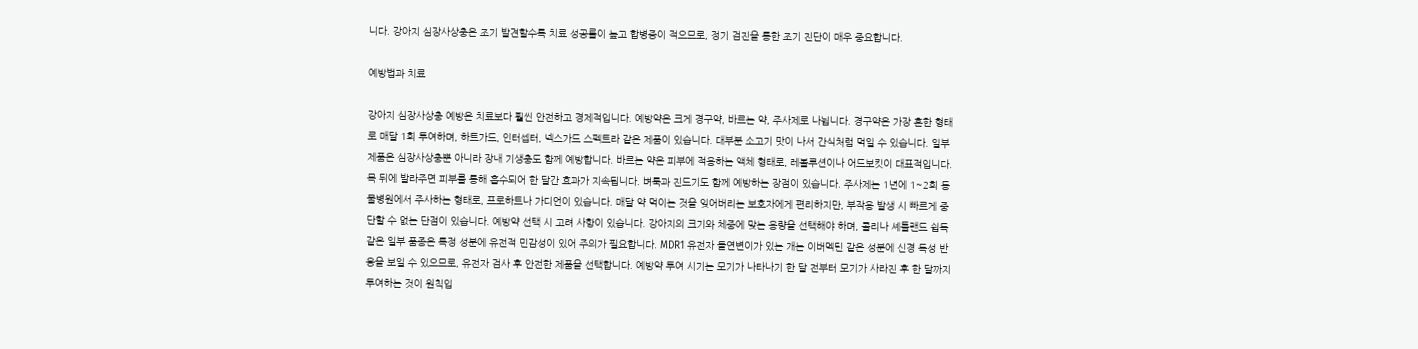니다. 강아지 심장사상충은 조기 발견할수록 치료 성공률이 높고 합병증이 적으므로, 정기 검진을 통한 조기 진단이 매우 중요합니다.

예방법과 치료

강아지 심장사상충 예방은 치료보다 훨씬 안전하고 경제적입니다. 예방약은 크게 경구약, 바르는 약, 주사제로 나뉩니다. 경구약은 가장 흔한 형태로 매달 1회 투여하며, 하트가드, 인터셉터, 넥스가드 스펙트라 같은 제품이 있습니다. 대부분 소고기 맛이 나서 간식처럼 먹일 수 있습니다. 일부 제품은 심장사상충뿐 아니라 장내 기생충도 함께 예방합니다. 바르는 약은 피부에 적용하는 액체 형태로, 레볼루션이나 어드보킷이 대표적입니다. 목 뒤에 발라주면 피부를 통해 흡수되어 한 달간 효과가 지속됩니다. 벼룩과 진드기도 함께 예방하는 장점이 있습니다. 주사제는 1년에 1~2회 동물병원에서 주사하는 형태로, 프로하트나 가디언이 있습니다. 매달 약 먹이는 것을 잊어버리는 보호자에게 편리하지만, 부작용 발생 시 빠르게 중단할 수 없는 단점이 있습니다. 예방약 선택 시 고려 사항이 있습니다. 강아지의 크기와 체중에 맞는 용량을 선택해야 하며, 콜리나 셰틀랜드 쉽독 같은 일부 품종은 특정 성분에 유전적 민감성이 있어 주의가 필요합니다. MDR1 유전자 돌연변이가 있는 개는 이버멕틴 같은 성분에 신경 독성 반응을 보일 수 있으므로, 유전자 검사 후 안전한 제품을 선택합니다. 예방약 투여 시기는 모기가 나타나기 한 달 전부터 모기가 사라진 후 한 달까지 투여하는 것이 원칙입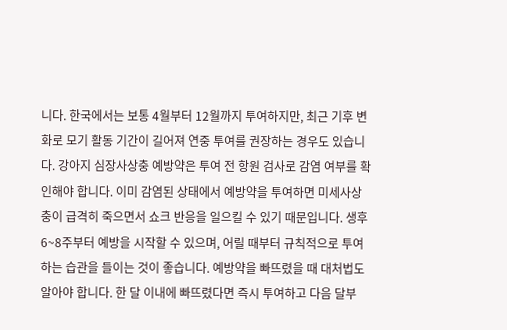니다. 한국에서는 보통 4월부터 12월까지 투여하지만, 최근 기후 변화로 모기 활동 기간이 길어져 연중 투여를 권장하는 경우도 있습니다. 강아지 심장사상충 예방약은 투여 전 항원 검사로 감염 여부를 확인해야 합니다. 이미 감염된 상태에서 예방약을 투여하면 미세사상충이 급격히 죽으면서 쇼크 반응을 일으킬 수 있기 때문입니다. 생후 6~8주부터 예방을 시작할 수 있으며, 어릴 때부터 규칙적으로 투여하는 습관을 들이는 것이 좋습니다. 예방약을 빠뜨렸을 때 대처법도 알아야 합니다. 한 달 이내에 빠뜨렸다면 즉시 투여하고 다음 달부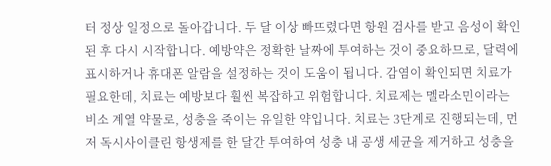터 정상 일정으로 돌아갑니다. 두 달 이상 빠뜨렸다면 항원 검사를 받고 음성이 확인된 후 다시 시작합니다. 예방약은 정확한 날짜에 투여하는 것이 중요하므로, 달력에 표시하거나 휴대폰 알람을 설정하는 것이 도움이 됩니다. 감염이 확인되면 치료가 필요한데, 치료는 예방보다 훨씬 복잡하고 위험합니다. 치료제는 멜라소민이라는 비소 계열 약물로, 성충을 죽이는 유일한 약입니다. 치료는 3단계로 진행되는데, 먼저 독시사이클린 항생제를 한 달간 투여하여 성충 내 공생 세균을 제거하고 성충을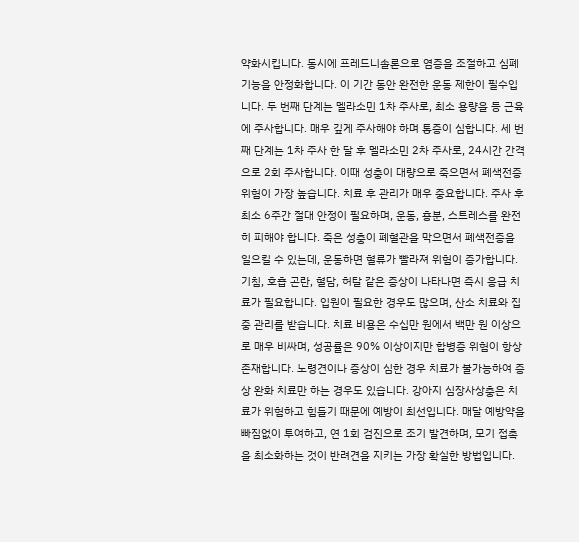약화시킵니다. 동시에 프레드니솔론으로 염증을 조절하고 심폐 기능을 안정화합니다. 이 기간 동안 완전한 운동 제한이 필수입니다. 두 번째 단계는 멜라소민 1차 주사로, 최소 용량을 등 근육에 주사합니다. 매우 깊게 주사해야 하며 통증이 심합니다. 세 번째 단계는 1차 주사 한 달 후 멜라소민 2차 주사로, 24시간 간격으로 2회 주사합니다. 이때 성충이 대량으로 죽으면서 폐색전증 위험이 가장 높습니다. 치료 후 관리가 매우 중요합니다. 주사 후 최소 6주간 절대 안정이 필요하며, 운동, 흥분, 스트레스를 완전히 피해야 합니다. 죽은 성충이 폐혈관을 막으면서 폐색전증을 일으킬 수 있는데, 운동하면 혈류가 빨라져 위험이 증가합니다. 기침, 호흡 곤란, 혈담, 허탈 같은 증상이 나타나면 즉시 응급 치료가 필요합니다. 입원이 필요한 경우도 많으며, 산소 치료와 집중 관리를 받습니다. 치료 비용은 수십만 원에서 백만 원 이상으로 매우 비싸며, 성공률은 90% 이상이지만 합병증 위험이 항상 존재합니다. 노령견이나 증상이 심한 경우 치료가 불가능하여 증상 완화 치료만 하는 경우도 있습니다. 강아지 심장사상충은 치료가 위험하고 힘들기 때문에 예방이 최선입니다. 매달 예방약을 빠짐없이 투여하고, 연 1회 검진으로 조기 발견하며, 모기 접촉을 최소화하는 것이 반려견을 지키는 가장 확실한 방법입니다.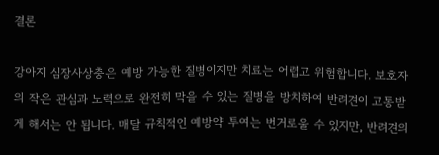결론

강아지 심장사상충은 예방 가능한 질병이지만 치료는 어렵고 위험합니다. 보호자의 작은 관심과 노력으로 완전히 막을 수 있는 질병을 방치하여 반려견이 고통받게 해서는 안 됩니다. 매달 규칙적인 예방약 투여는 번거로울 수 있지만, 반려견의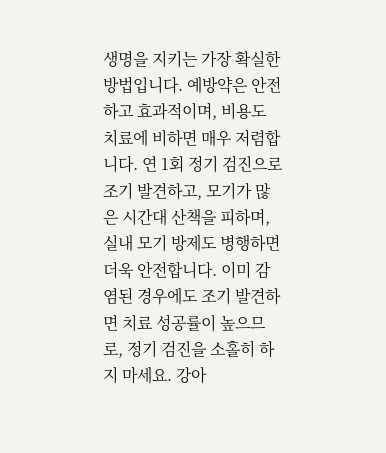생명을 지키는 가장 확실한 방법입니다. 예방약은 안전하고 효과적이며, 비용도 치료에 비하면 매우 저렴합니다. 연 1회 정기 검진으로 조기 발견하고, 모기가 많은 시간대 산책을 피하며, 실내 모기 방제도 병행하면 더욱 안전합니다. 이미 감염된 경우에도 조기 발견하면 치료 성공률이 높으므로, 정기 검진을 소홀히 하지 마세요. 강아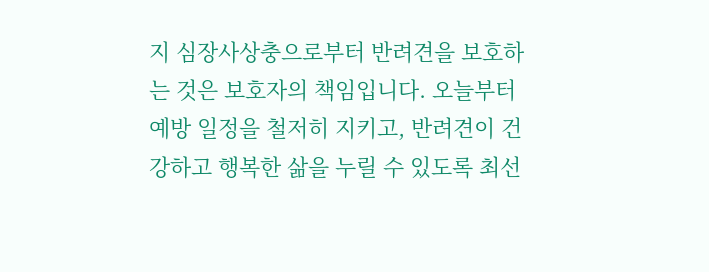지 심장사상충으로부터 반려견을 보호하는 것은 보호자의 책임입니다. 오늘부터 예방 일정을 철저히 지키고, 반려견이 건강하고 행복한 삶을 누릴 수 있도록 최선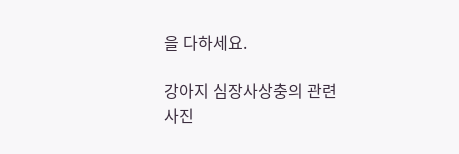을 다하세요.

강아지 심장사상충의 관련 사진